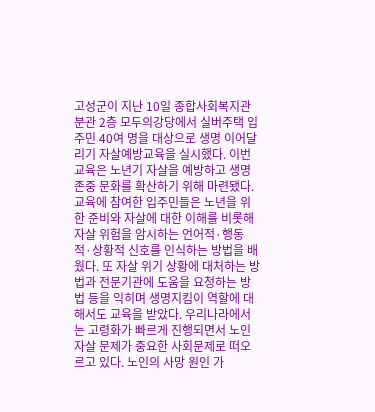고성군이 지난 10일 종합사회복지관 분관 2층 모두의강당에서 실버주택 입주민 40여 명을 대상으로 생명 이어달리기 자살예방교육을 실시했다. 이번 교육은 노년기 자살을 예방하고 생명존중 문화를 확산하기 위해 마련됐다. 교육에 참여한 입주민들은 노년을 위한 준비와 자살에 대한 이해를 비롯해 자살 위험을 암시하는 언어적·행동적·상황적 신호를 인식하는 방법을 배웠다. 또 자살 위기 상황에 대처하는 방법과 전문기관에 도움을 요청하는 방법 등을 익히며 생명지킴이 역할에 대해서도 교육을 받았다. 우리나라에서는 고령화가 빠르게 진행되면서 노인 자살 문제가 중요한 사회문제로 떠오르고 있다. 노인의 사망 원인 가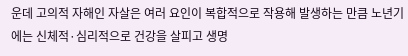운데 고의적 자해인 자살은 여러 요인이 복합적으로 작용해 발생하는 만큼 노년기에는 신체적·심리적으로 건강을 살피고 생명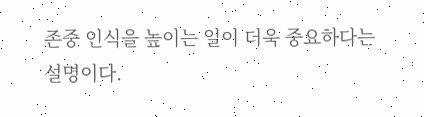존중 인식을 높이는 일이 더욱 중요하다는 설명이다.